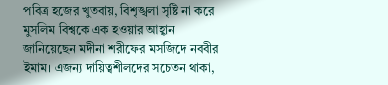পবিত্র হজের খুতবায়, বিশৃঙ্খলা সৃষ্টি না করে মুসলিম বিশ্বকে এক হওয়ার আহ্বান জানিয়েছেন মদীনা শরীফের মসজিদে নববীর ইমাম। এজন্য দায়িত্বশীলদের সচেতন থাকা,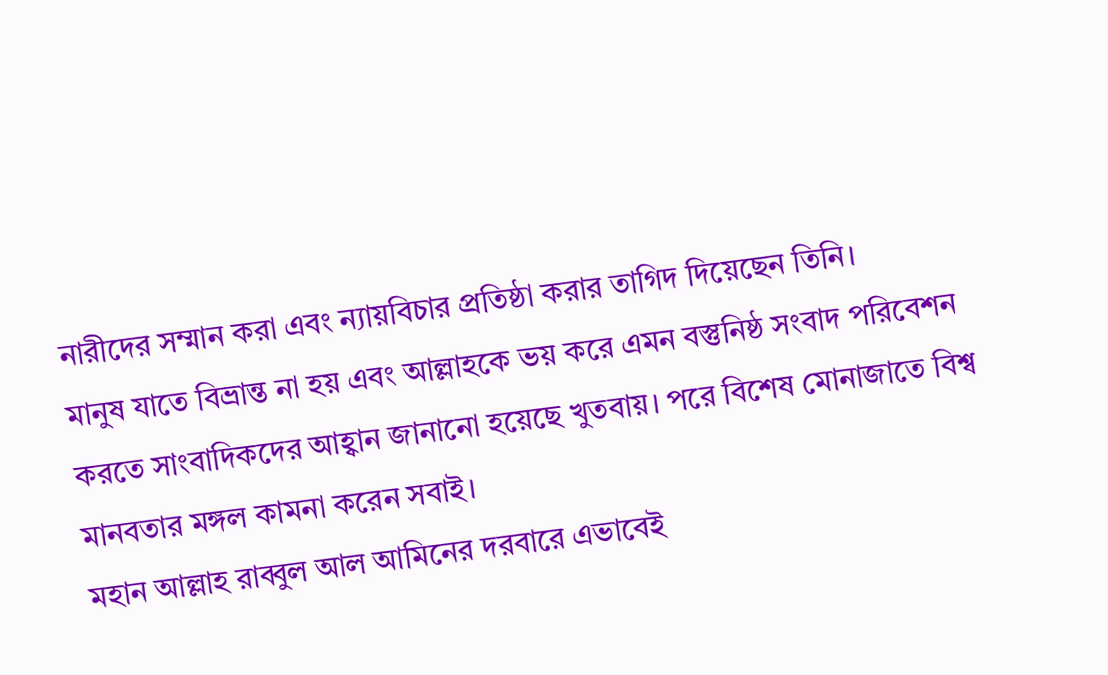নারীদের সম্মান করা এবং ন্যায়বিচার প্রতিষ্ঠা করার তাগিদ দিয়েছেন তিনি।
মানুষ যাতে বিভ্রান্ত না হয় এবং আল্লাহকে ভয় করে এমন বস্তুনিষ্ঠ সংবাদ পরিবেশন করতে সাংবাদিকদের আহ্বান জানানো হয়েছে খুতবায়। পরে বিশেষ মোনাজাতে বিশ্ব মানবতার মঙ্গল কামনা করেন সবাই।
মহান আল্লাহ রাব্বুল আল আমিনের দরবারে এভাবেই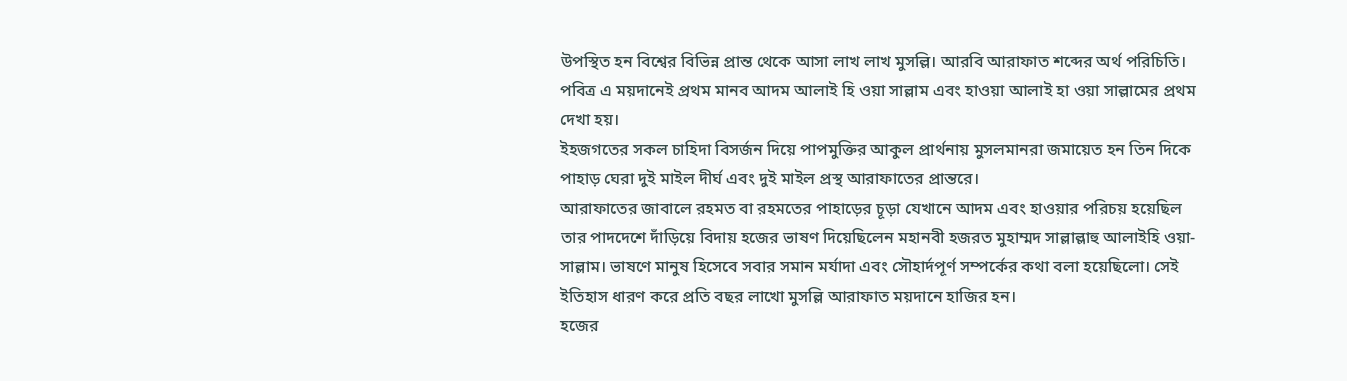উপস্থিত হন বিশ্বের বিভিন্ন প্রান্ত থেকে আসা লাখ লাখ মুসল্লি। আরবি আরাফাত শব্দের অর্থ পরিচিতি। পবিত্র এ ময়দানেই প্রথম মানব আদম আলাই হি ওয়া সাল্লাম এবং হাওয়া আলাই হা ওয়া সাল্লামের প্রথম দেখা হয়।
ইহজগতের সকল চাহিদা বিসর্জন দিয়ে পাপমুক্তির আকুল প্রার্থনায় মুসলমানরা জমায়েত হন তিন দিকে পাহাড় ঘেরা দুই মাইল দীর্ঘ এবং দুই মাইল প্রস্থ আরাফাতের প্রান্তরে।
আরাফাতের জাবালে রহমত বা রহমতের পাহাড়ের চূড়া যেখানে আদম এবং হাওয়ার পরিচয় হয়েছিল তার পাদদেশে দাঁড়িয়ে বিদায় হজের ভাষণ দিয়েছিলেন মহানবী হজরত মুহাম্মদ সাল্লাল্লাহু আলাইহি ওয়া-সাল্লাম। ভাষণে মানুষ হিসেবে সবার সমান মর্যাদা এবং সৌহার্দপূর্ণ সম্পর্কের কথা বলা হয়েছিলো। সেই ইতিহাস ধারণ করে প্রতি বছর লাখো মুসল্লি আরাফাত ময়দানে হাজির হন।
হজের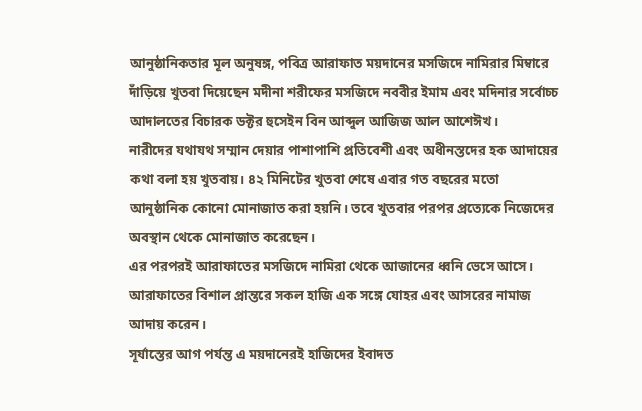আনুষ্ঠানিকতার মূল অনুষঙ্গ, পবিত্র আরাফাত ময়দানের মসজিদে নামিরার মিম্বারে দাঁড়িয়ে খুতবা দিয়েছেন মদীনা শরীফের মসজিদে নববীর ইমাম এবং মদিনার সর্বোচ্চ আদালতের বিচারক ডক্টর হুসেইন বিন আব্দুল আজিজ আল আশেঈখ।
নারীদের যথাযথ সম্মান দেয়ার পাশাপাশি প্রতিবেশী এবং অধীনস্তদের হক আদায়ের কথা বলা হয় খুতবায়। ৪২ মিনিটের খুতবা শেষে এবার গত বছরের মতো আনুষ্ঠানিক কোনো মোনাজাত করা হয়নি। তবে খুতবার পরপর প্রত্যেকে নিজেদের অবস্থান থেকে মোনাজাত করেছেন।
এর পরপরই আরাফাতের মসজিদে নামিরা থেকে আজানের ধ্বনি ভেসে আসে। আরাফাতের বিশাল প্রান্তরে সকল হাজি এক সঙ্গে যোহর এবং আসরের নামাজ আদায় করেন।
সূর্যাস্তের আগ পর্যন্ত এ ময়দানেরই হাজিদের ইবাদত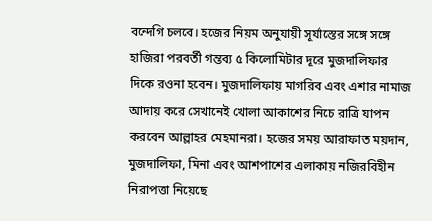বন্দেগি চলবে। হজের নিয়ম অনুযায়ী সূর্যাস্তের সঙ্গে সঙ্গে হাজিরা পরবর্তী গন্তব্য ৫ কিলোমিটার দূরে মুজদালিফার দিকে রওনা হবেন। মুজদালিফায় মাগরিব এবং এশার নামাজ আদায় করে সেখানেই খোলা আকাশের নিচে রাত্রি যাপন করবেন আল্লাহর মেহমানরা। হজের সময় আরাফাত ময়দান, মুজদালিফা, মিনা এবং আশপাশের এলাকায় নজিরবিহীন নিরাপত্তা নিয়েছে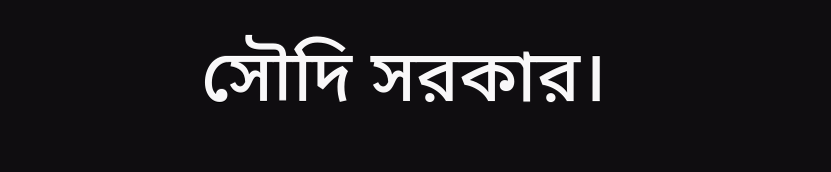সৌদি সরকার।